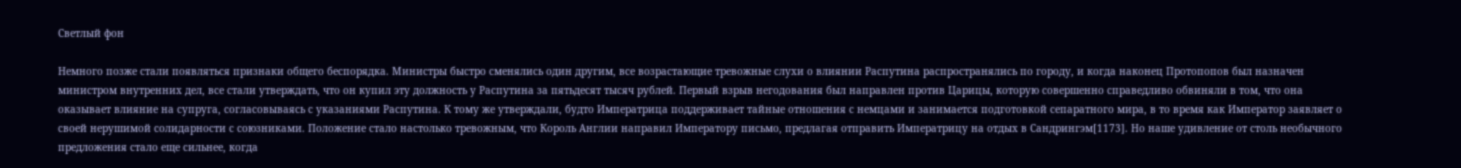Светлый фон

Немного позже стали появляться признаки общего беспорядка. Министры быстро сменялись один другим, все возрастающие тревожные слухи о влиянии Распутина распространялись по городу, и когда наконец Протопопов был назначен министром внутренних дел, все стали утверждать, что он купил эту должность у Распутина за пятьдесят тысяч рублей. Первый взрыв негодования был направлен против Царицы, которую совершенно справедливо обвиняли в том, что она оказывает влияние на супруга, согласовываясь с указаниями Распутина. К тому же утверждали, будто Императрица поддерживает тайные отношения с немцами и занимается подготовкой сепаратного мира, в то время как Император заявляет о своей нерушимой солидарности с союзниками. Положение стало настолько тревожным, что Король Англии направил Императору письмо, предлагая отправить Императрицу на отдых в Сандрингэм[1173]. Но наше удивление от столь необычного предложения стало еще сильнее, когда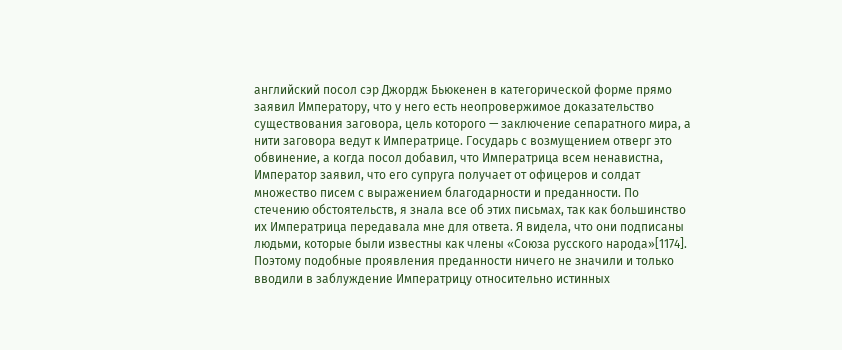английский посол сэр Джордж Бьюкенен в категорической форме прямо заявил Императору, что у него есть неопровержимое доказательство существования заговора, цель которого — заключение сепаратного мира, а нити заговора ведут к Императрице. Государь с возмущением отверг это обвинение, а когда посол добавил, что Императрица всем ненавистна, Император заявил, что его супруга получает от офицеров и солдат множество писем с выражением благодарности и преданности. По стечению обстоятельств, я знала все об этих письмах, так как большинство их Императрица передавала мне для ответа. Я видела, что они подписаны людьми, которые были известны как члены «Союза русского народа»[1174]. Поэтому подобные проявления преданности ничего не значили и только вводили в заблуждение Императрицу относительно истинных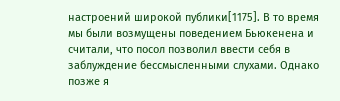настроений широкой публики[1175]. В то время мы были возмущены поведением Бьюкенена и считали, что посол позволил ввести себя в заблуждение бессмысленными слухами. Однако позже я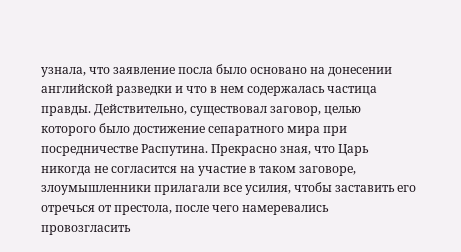узнала, что заявление посла было основано на донесении английской разведки и что в нем содержалась частица правды. Действительно, существовал заговор, целью которого было достижение сепаратного мира при посредничестве Распутина. Прекрасно зная, что Царь никогда не согласится на участие в таком заговоре, злоумышленники прилагали все усилия, чтобы заставить его отречься от престола, после чего намеревались провозгласить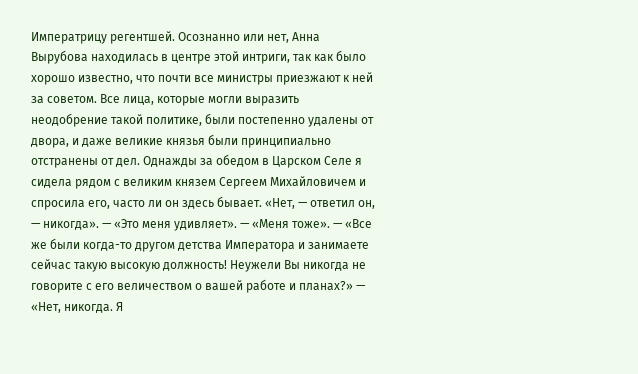Императрицу регентшей. Осознанно или нет, Анна Вырубова находилась в центре этой интриги, так как было хорошо известно, что почти все министры приезжают к ней за советом. Все лица, которые могли выразить неодобрение такой политике, были постепенно удалены от двора, и даже великие князья были принципиально отстранены от дел. Однажды за обедом в Царском Селе я сидела рядом с великим князем Сергеем Михайловичем и спросила его, часто ли он здесь бывает. «Нет, — ответил он, — никогда». — «Это меня удивляет». — «Меня тоже». — «Все же были когда-то другом детства Императора и занимаете сейчас такую высокую должность! Неужели Вы никогда не говорите с его величеством о вашей работе и планах?» — «Нет, никогда. Я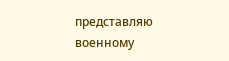представляю военному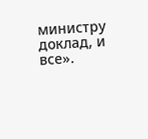министру доклад, и все».